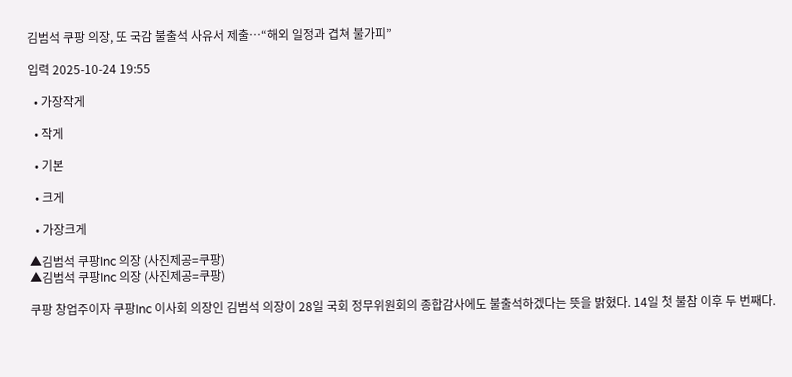김범석 쿠팡 의장, 또 국감 불출석 사유서 제출…“해외 일정과 겹쳐 불가피”

입력 2025-10-24 19:55

  • 가장작게

  • 작게

  • 기본

  • 크게

  • 가장크게

▲김범석 쿠팡Inc 의장 (사진제공=쿠팡)
▲김범석 쿠팡Inc 의장 (사진제공=쿠팡)

쿠팡 창업주이자 쿠팡Inc 이사회 의장인 김범석 의장이 28일 국회 정무위원회의 종합감사에도 불출석하겠다는 뜻을 밝혔다. 14일 첫 불참 이후 두 번째다.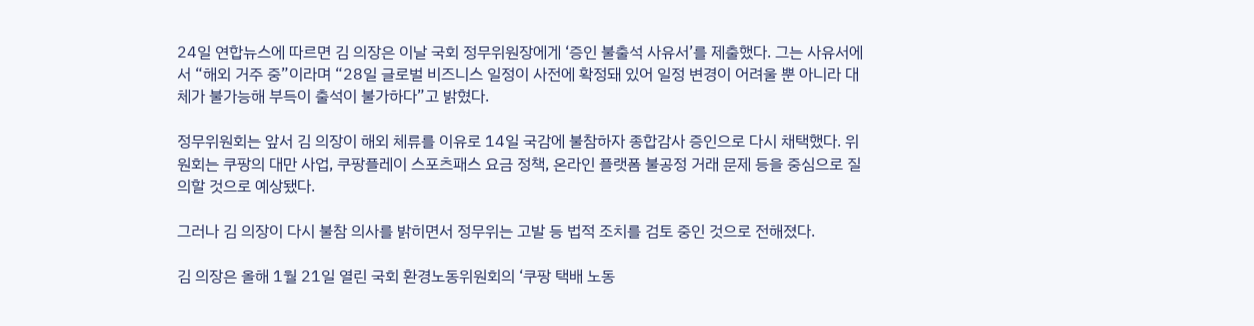24일 연합뉴스에 따르면 김 의장은 이날 국회 정무위원장에게 ‘증인 불출석 사유서’를 제출했다. 그는 사유서에서 “해외 거주 중”이라며 “28일 글로벌 비즈니스 일정이 사전에 확정돼 있어 일정 변경이 어려울 뿐 아니라 대체가 불가능해 부득이 출석이 불가하다”고 밝혔다.

정무위원회는 앞서 김 의장이 해외 체류를 이유로 14일 국감에 불참하자 종합감사 증인으로 다시 채택했다. 위원회는 쿠팡의 대만 사업, 쿠팡플레이 스포츠패스 요금 정책, 온라인 플랫폼 불공정 거래 문제 등을 중심으로 질의할 것으로 예상됐다.

그러나 김 의장이 다시 불참 의사를 밝히면서 정무위는 고발 등 법적 조치를 검토 중인 것으로 전해졌다.

김 의장은 올해 1월 21일 열린 국회 환경노동위원회의 ‘쿠팡 택배 노동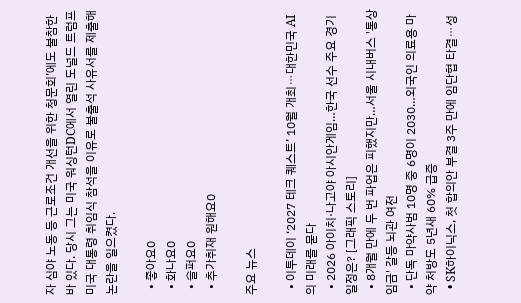자 심야 노동 등 근로조건 개선을 위한 청문회’에도 불참한 바 있다. 당시 그는 미국 워싱턴DC에서 열린 도널드 트럼프 미국 대통령 취임식 참석을 이유로 불출석 사유서를 제출해 논란을 일으켰다.

  • 좋아요0
  • 화나요0
  • 슬퍼요0
  • 추가취재 원해요0

주요 뉴스

  • 이투데이 ‘2027 테크 퀘스트’ 10월 개최⋯대한민국 AI의 미래를 묻다
  • 2026 아이치·나고야 아시안게임…한국 선수 주요 경기 일정은? [그래픽 스토리]
  • 8개월 만에 두 번 파업은 피했지만…서울 시내버스 '통상임금' 갈등 뇌관 여전
  • 단독 마약사범 10명 중 6명이 2030…외국인 의료용 마약 처방도 5년새 60% 급증
  • SK하이닉스, 첫 합의안 부결 3주 만에 임단협 타결⋯성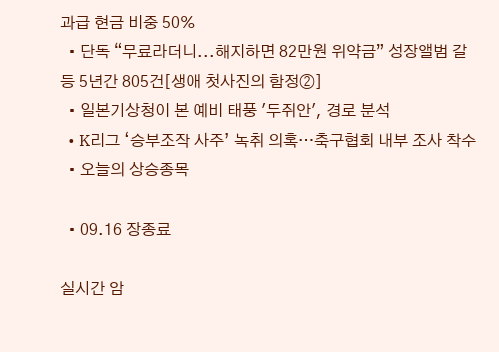과급 현금 비중 50%
  • 단독 “무료라더니...해지하면 82만원 위약금” 성장앨범 갈등 5년간 805건[생애 첫사진의 함정②]
  • 일본기상청이 본 예비 태풍 '두쥐안', 경로 분석
  • K리그 ‘승부조작 사주’ 녹취 의혹…축구협회 내부 조사 착수
  • 오늘의 상승종목

  • 09.16 장종료

실시간 암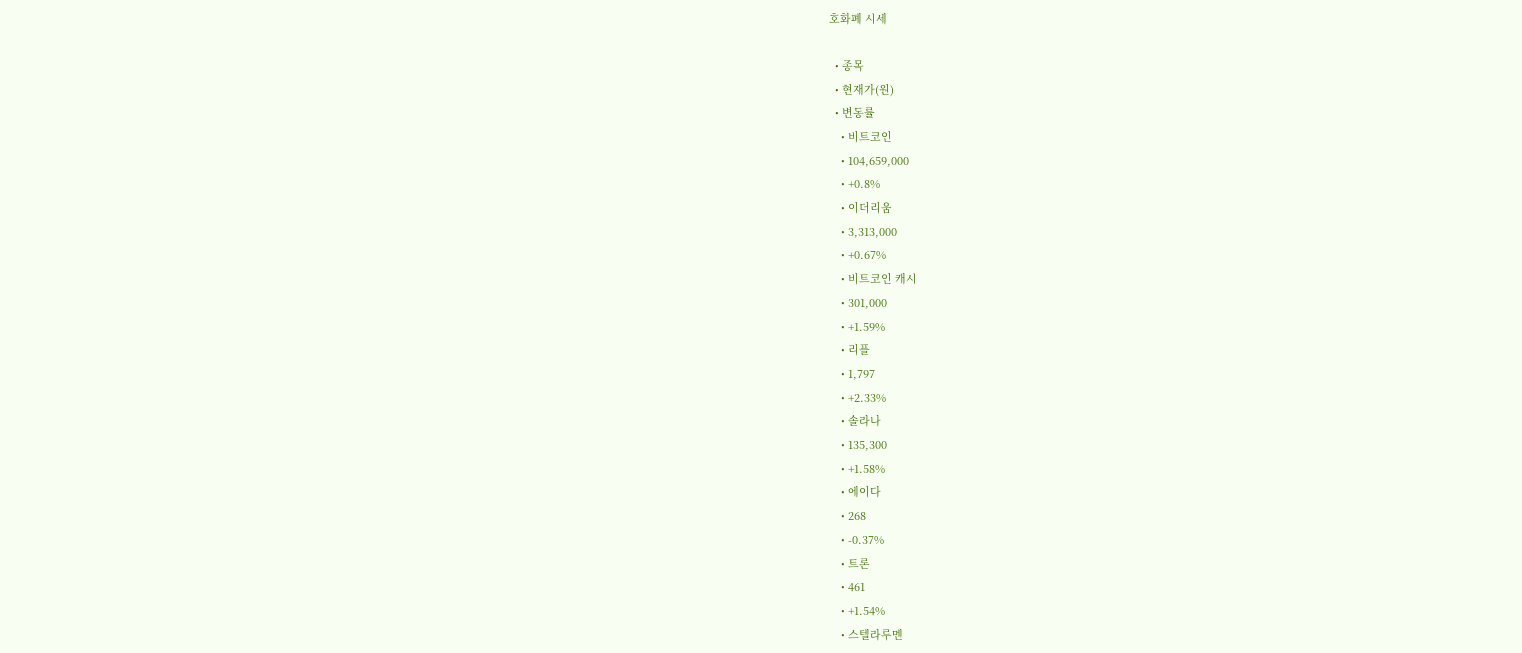호화폐 시세

  • 종목
  • 현재가(원)
  • 변동률
    • 비트코인
    • 104,659,000
    • +0.8%
    • 이더리움
    • 3,313,000
    • +0.67%
    • 비트코인 캐시
    • 301,000
    • +1.59%
    • 리플
    • 1,797
    • +2.33%
    • 솔라나
    • 135,300
    • +1.58%
    • 에이다
    • 268
    • -0.37%
    • 트론
    • 461
    • +1.54%
    • 스텔라루멘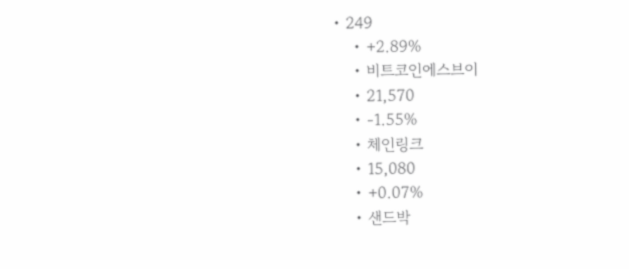• 249
    • +2.89%
    • 비트코인에스브이
    • 21,570
    • -1.55%
    • 체인링크
    • 15,080
    • +0.07%
    • 샌드박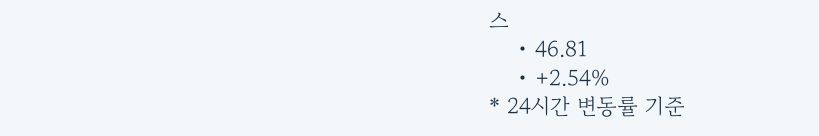스
    • 46.81
    • +2.54%
* 24시간 변동률 기준